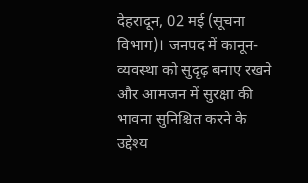देहरादून, 02 मई (सूचना विभाग)। जनपद में कानून-व्यवस्था को सुदृढ़ बनाए रखने और आमजन में सुरक्षा की भावना सुनिश्चित करने के उद्देश्य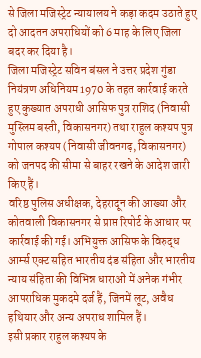से जिला मजिस्ट्रेट न्यायालय ने कड़ा कदम उठाते हुए दो आदतन अपराधियों को 6 माह के लिए जिला बदर कर दिया है।
जिला मजिस्ट्रेट सविन बंसल ने उत्तर प्रदेश गुंडा नियंत्रण अधिनियम 1970 के तहत कार्रवाई करते हुए कुख्यात अपराधी आसिफ पुत्र राशिद (निवासी मुस्लिम बस्ती, विकासनगर) तथा राहुल कश्यप पुत्र गोपाल कश्यप (निवासी जीवनगढ़, विकासनगर) को जनपद की सीमा से बाहर रखने के आदेश जारी किए हैं।
वरिष्ठ पुलिस अधीक्षक, देहरादून की आख्या और कोतवाली विकासनगर से प्राप्त रिपोर्ट के आधार पर कार्रवाई की गई। अभियुक्त आसिफ के विरुद्ध आर्म्स एक्ट सहित भारतीय दंड संहिता और भारतीय न्याय संहिता की विभिन्न धाराओं में अनेक गंभीर आपराधिक मुकदमे दर्ज हैं, जिनमें लूट, अवैध हथियार और अन्य अपराध शामिल हैं।
इसी प्रकार राहुल कश्यप के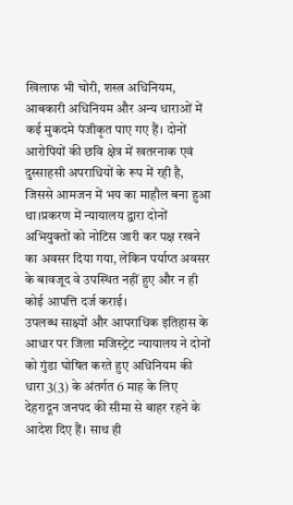खिलाफ भी चोरी, शस्त्र अधिनियम, आबकारी अधिनियम और अन्य धाराओं में कई मुकदमे पंजीकृत पाए गए हैं। दोनों आरोपियों की छवि क्षेत्र में खतरनाक एवं दुस्साहसी अपराधियों के रूप में रही है, जिससे आमजन में भय का माहौल बना हुआ था।प्रकरण में न्यायालय द्वारा दोनों अभियुक्तों को नोटिस जारी कर पक्ष रखने का अवसर दिया गया, लेकिन पर्याप्त अवसर के बावजूद वे उपस्थित नहीं हुए और न ही कोई आपत्ति दर्ज कराई।
उपलब्ध साक्ष्यों और आपराधिक इतिहास के आधार पर जिला मजिस्ट्रेट न्यायालय ने दोनों को गुंडा घोषित करते हुए अधिनियम की धारा 3(3) के अंतर्गत 6 माह के लिए देहरादून जनपद की सीमा से बाहर रहने के आदेश दिए हैं। साथ ही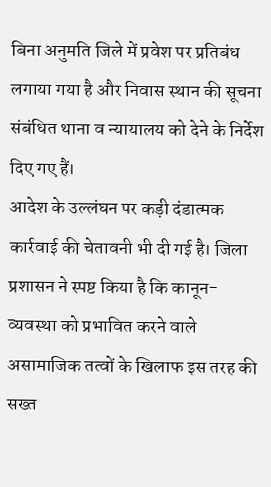बिना अनुमति जिले में प्रवेश पर प्रतिबंध लगाया गया है और निवास स्थान की सूचना संबंधित थाना व न्यायालय को देने के निर्देश दिए गए हैं।
आदेश के उल्लंघन पर कड़ी दंडात्मक कार्रवाई की चेतावनी भी दी गई है। जिला प्रशासन ने स्पष्ट किया है कि कानून-व्यवस्था को प्रभावित करने वाले असामाजिक तत्वों के खिलाफ इस तरह की सख्त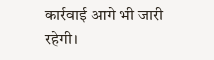कार्रवाई आगे भी जारी रहेगी।